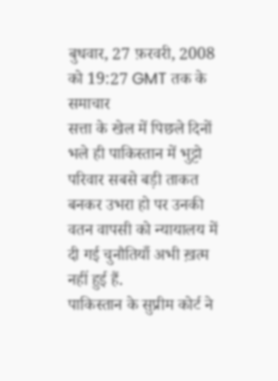बुधवार, 27 फ़रवरी, 2008 को 19:27 GMT तक के समाचार
सत्ता के खेल में पिछले दिनों भले ही पाकिस्तान में भुट्टो परिवार सबसे बड़ी ताकत बनकर उभरा हो पर उनकी वतन वापसी को न्यायालय में दी गई चुनौतियाँ अभी ख़त्म नहीं हुई हैं.
पाकिस्तान के सुप्रीम कोर्ट ने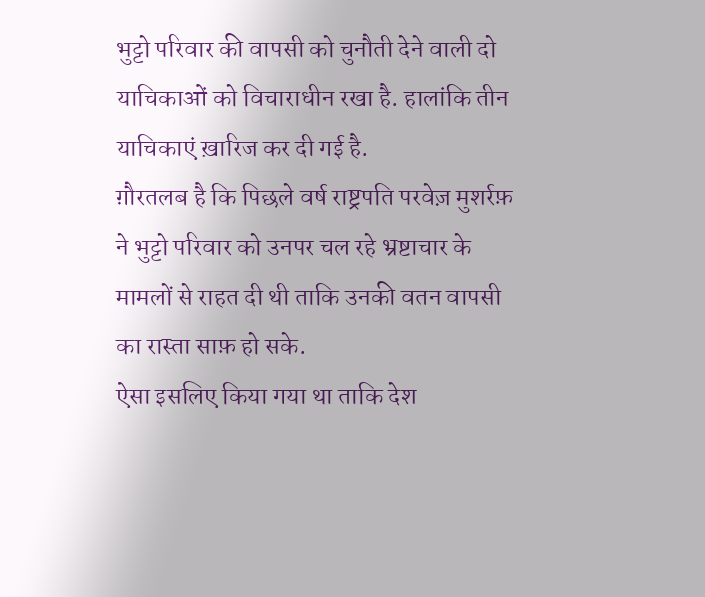भुट्टो परिवार की वापसी को चुनौती देने वाली दो याचिकाओं को विचाराधीन रखा है. हालांकि तीन याचिकाएं ख़ारिज कर दी गई है.
ग़ौरतलब है कि पिछले वर्ष राष्ट्रपति परवेज़ मुशर्रफ़ ने भुट्टो परिवार को उनपर चल रहे भ्रष्टाचार के मामलों से राहत दी थी ताकि उनकी वतन वापसी का रास्ता साफ़ हो सके.
ऐसा इसलिए किया गया था ताकि देश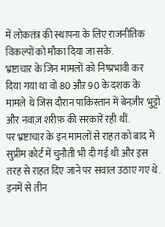में लोकतंत्र की स्थापना के लिए राजनीतिक विकल्पों को मौका दिया जा सके.
भ्रष्टाचार के जिन मामलों को निष्प्रभावी कर दिया गया था वो 80 औऱ 90 के दशक के मामले थे जिस दौरान पाकिस्तान में बेनज़ीर भुट्टो और नवाज़ शरीफ़ की सरकारें रही थीं.
पर भ्रष्टाचार के इन मामलों से राहत को बाद में सुप्रीम कोर्ट में चुनौती भी दी गई थी और इस तरह से राहत दिए जाने पर सवाल उठाए गए थे.
इनमें से तीन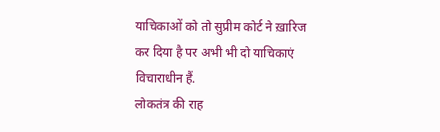याचिकाओं को तो सुप्रीम कोर्ट ने ख़ारिज कर दिया है पर अभी भी दो याचिकाएं विचाराधीन हैं.
लोकतंत्र की राह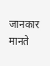जानकार मानते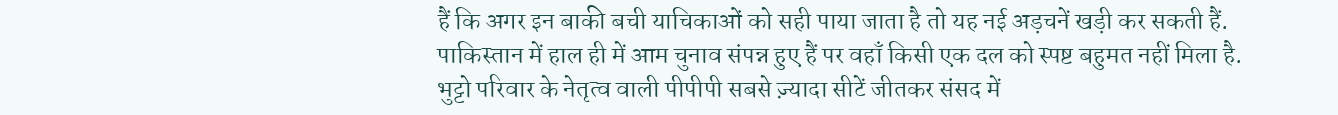हैं कि अगर इन बाकी बची याचिकाओं को सही पाया जाता है तो यह नई अड़चनें खड़ी कर सकती हैं.
पाकिस्तान में हाल ही में आम चुनाव संपन्न हुए हैं पर वहाँ किसी एक दल को स्पष्ट बहुमत नहीं मिला है.
भुट्टो परिवार के नेतृत्व वाली पीपीपी सबसे ज़्यादा सीटें जीतकर संसद में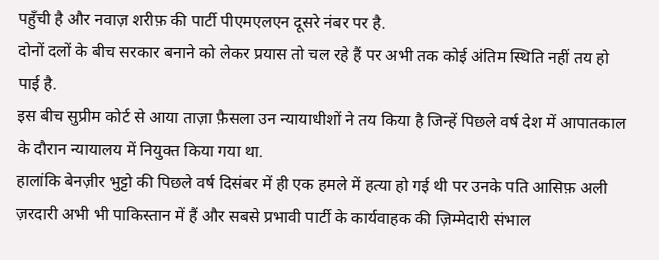पहुँची है और नवाज़ शरीफ़ की पार्टी पीएमएलएन दूसरे नंबर पर है.
दोनों दलों के बीच सरकार बनाने को लेकर प्रयास तो चल रहे हैं पर अभी तक कोई अंतिम स्थिति नहीं तय हो पाई है.
इस बीच सुप्रीम कोर्ट से आया ताज़ा फ़ैसला उन न्यायाधीशों ने तय किया है जिन्हें पिछले वर्ष देश में आपातकाल के दौरान न्यायालय में नियुक्त किया गया था.
हालांकि बेनज़ीर भुट्टो की पिछले वर्ष दिसंबर में ही एक हमले में हत्या हो गई थी पर उनके पति आसिफ़ अली ज़रदारी अभी भी पाकिस्तान में हैं और सबसे प्रभावी पार्टी के कार्यवाहक की ज़िम्मेदारी संभाल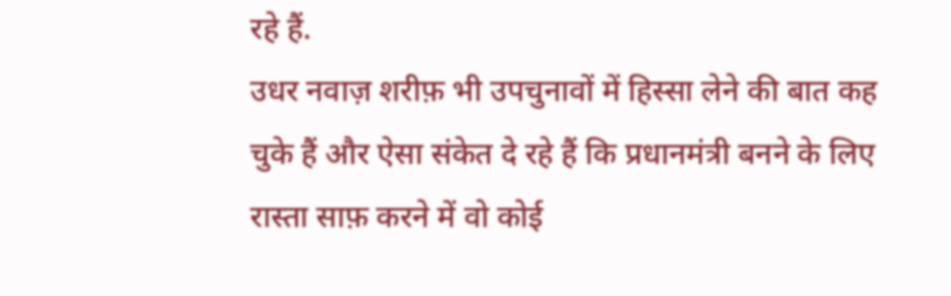रहे हैं.
उधर नवाज़ शरीफ़ भी उपचुनावों में हिस्सा लेने की बात कह चुके हैं और ऐसा संकेत दे रहे हैं कि प्रधानमंत्री बनने के लिए रास्ता साफ़ करने में वो कोई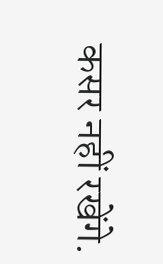कसर नहीं रखेंगे.